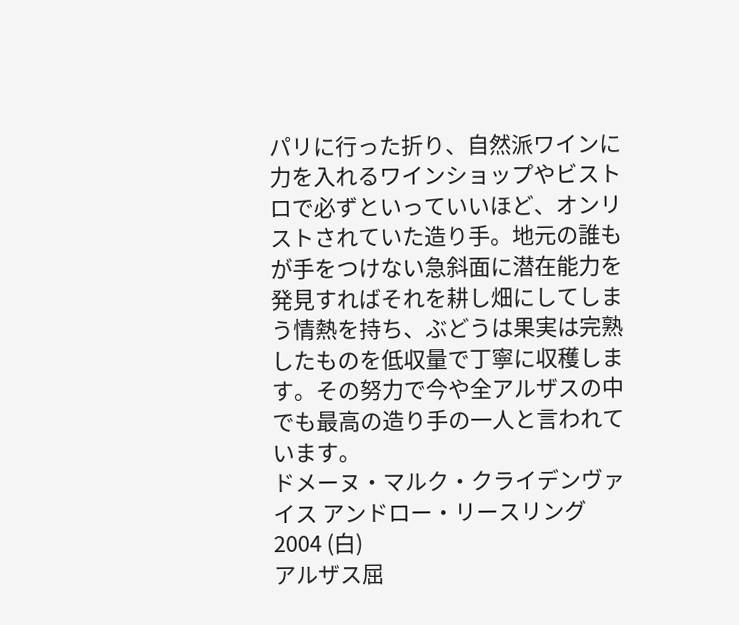パリに行った折り、自然派ワインに力を入れるワインショップやビストロで必ずといっていいほど、オンリストされていた造り手。地元の誰もが手をつけない急斜面に潜在能力を発見すればそれを耕し畑にしてしまう情熱を持ち、ぶどうは果実は完熟したものを低収量で丁寧に収穫します。その努力で今や全アルザスの中でも最高の造り手の一人と言われています。
ドメーヌ・マルク・クライデンヴァイス アンドロー・リースリング 2004 (白)
アルザス屈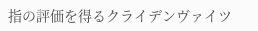指の評価を得るクライデンヴァイツ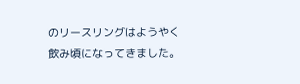のリースリングはようやく飲み頃になってきました。